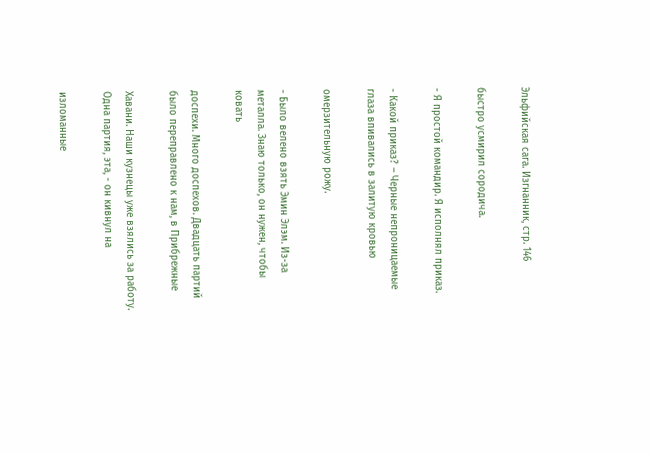Эльфийская сага. Изгнанник, стр. 146

быстро усмирил сородича.

- Я простой командир. Я исполнял приказ.

- Какой приказ? – Черные непроницаемые глаза впивались в залитую кровью

омерзительную рожу.

- Было велено взять Эмин Элэм. Из-за металла. Знаю только, он нужен, чтобы ковать

доспехи. Много доспехов. Двадцать партий было переправлено к нам, в Прибрежные

Хавани. Наши кузнецы уже взялись за работу. Одна партия, эта, - он кивнул на

изломанные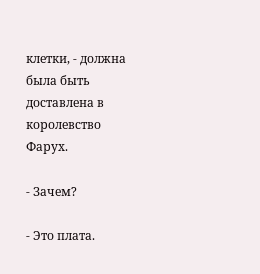клетки, - должна была быть доставлена в королевство Фарух.

- Зачем?

- Это плата.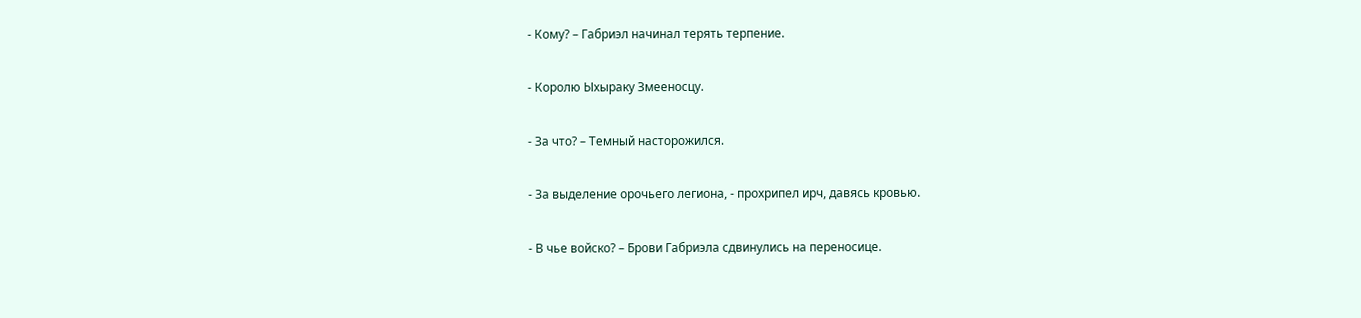- Кому? – Габриэл начинал терять терпение.

- Королю Ыхыраку Змееносцу.

- За что? – Темный насторожился.

- За выделение орочьего легиона, - прохрипел ирч, давясь кровью.

- В чье войско? – Брови Габриэла сдвинулись на переносице.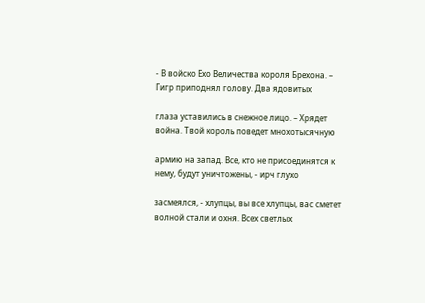- В войско Ехо Величества короля Брехона. – Гигр приподнял голову. Два ядовитых

глаза уставились в снежное лицо. – Хрядет война. Твой король поведет мнохотысячную

армию на запад. Все, кто не присоединятся к нему, будут уничтожены, - ирч глухо

засмеялся, - хлупцы, вы все хлупцы, вас сметет волной стали и охня. Всех светлых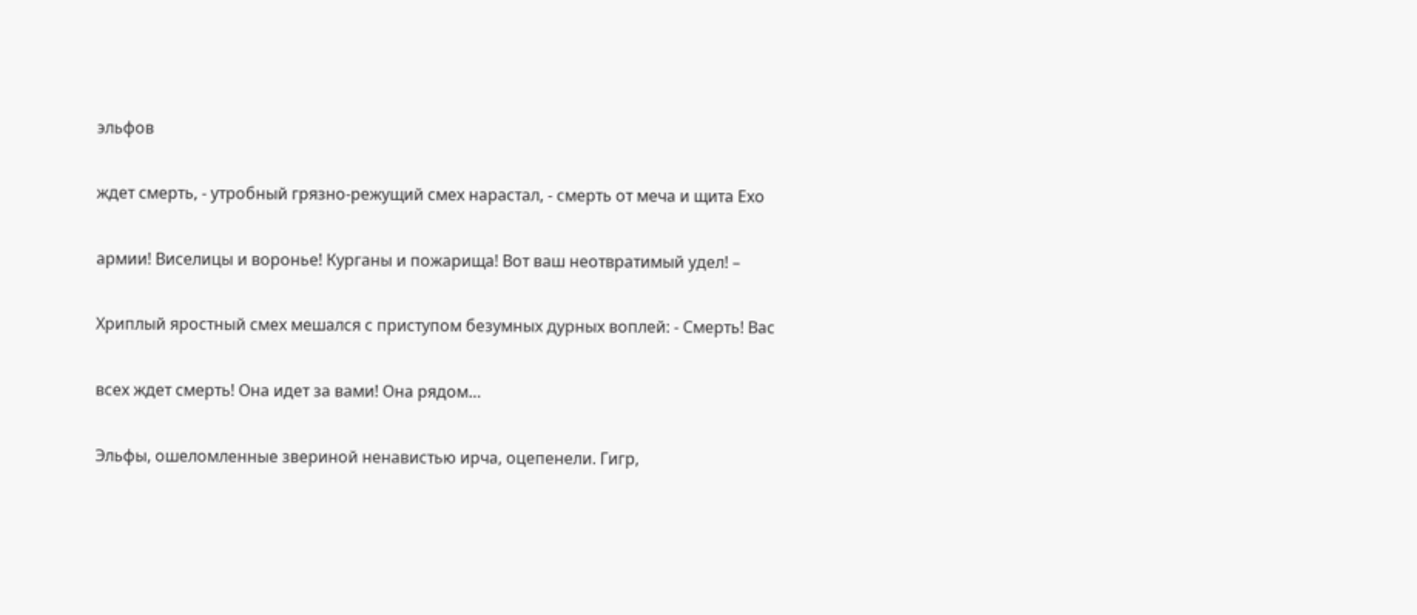эльфов

ждет смерть, - утробный грязно-режущий смех нарастал, - смерть от меча и щита Ехо

армии! Виселицы и воронье! Курганы и пожарища! Вот ваш неотвратимый удел! –

Хриплый яростный смех мешался с приступом безумных дурных воплей: - Смерть! Вас

всех ждет смерть! Она идет за вами! Она рядом…

Эльфы, ошеломленные звериной ненавистью ирча, оцепенели. Гигр,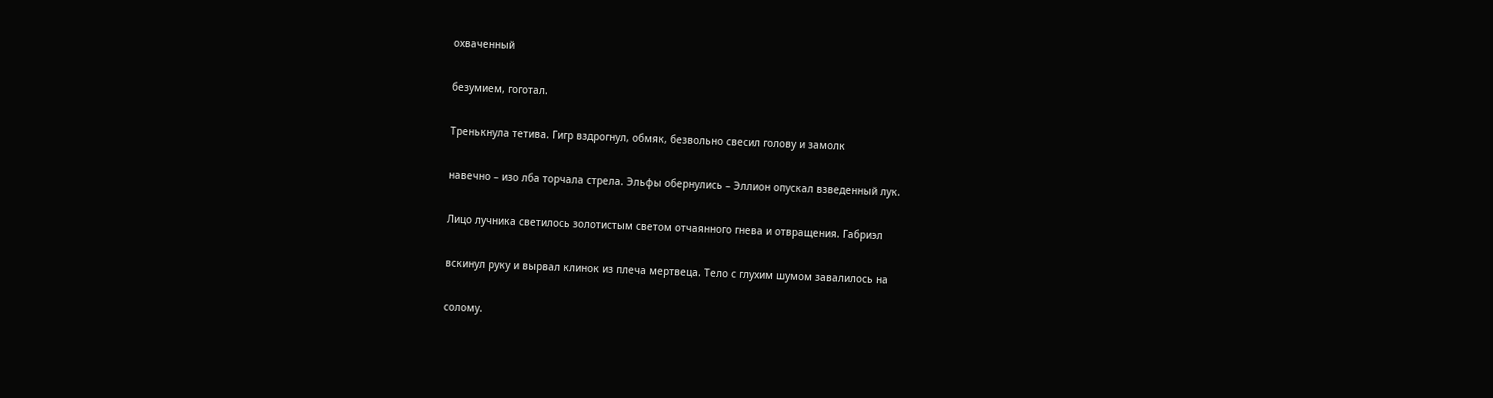охваченный

безумием, гоготал.

Тренькнула тетива. Гигр вздрогнул, обмяк, безвольно свесил голову и замолк

навечно – изо лба торчала стрела. Эльфы обернулись – Эллион опускал взведенный лук.

Лицо лучника светилось золотистым светом отчаянного гнева и отвращения. Габриэл

вскинул руку и вырвал клинок из плеча мертвеца. Тело с глухим шумом завалилось на

солому.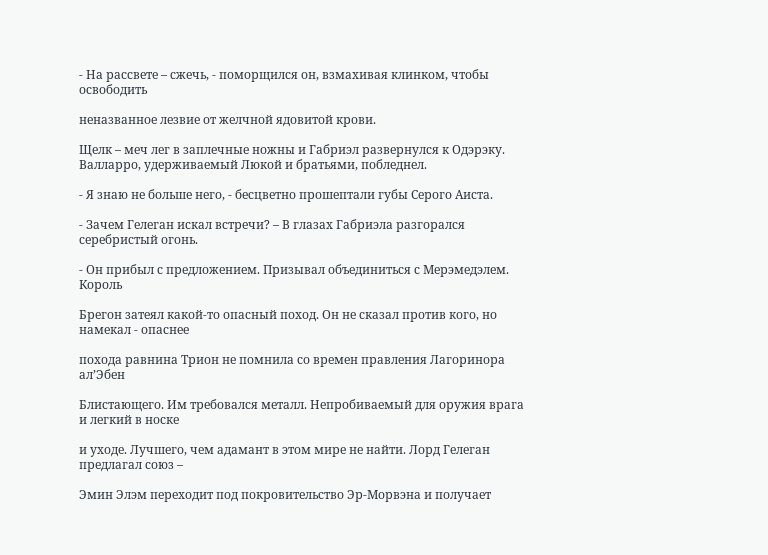- На рассвете – сжечь, - поморщился он, взмахивая клинком, чтобы освободить

неназванное лезвие от желчной ядовитой крови.

Щелк – меч лег в заплечные ножны и Габриэл развернулся к Одэрэку. Валларро, удерживаемый Люкой и братьями, побледнел.

- Я знаю не больше него, - бесцветно прошептали губы Серого Аиста.

- Зачем Гелеган искал встречи? – В глазах Габриэла разгорался серебристый огонь.

- Он прибыл с предложением. Призывал объединиться с Мерэмедэлем. Король

Брегон затеял какой-то опасный поход. Он не сказал против кого, но намекал - опаснее

похода равнина Трион не помнила со времен правления Лагоринора ал’Эбен

Блистающего. Им требовался металл. Непробиваемый для оружия врага и легкий в носке

и уходе. Лучшего, чем адамант в этом мире не найти. Лорд Гелеган предлагал союз –

Эмин Элэм переходит под покровительство Эр-Морвэна и получает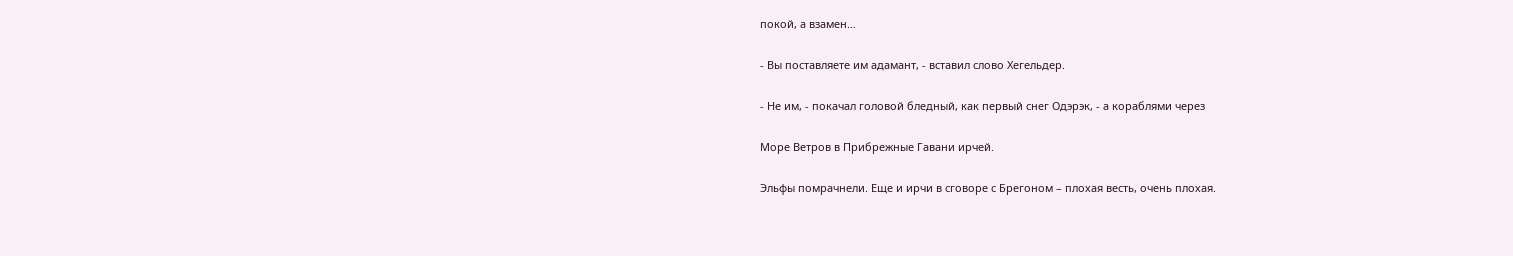покой, а взамен…

- Вы поставляете им адамант, - вставил слово Хегельдер.

- Не им, - покачал головой бледный, как первый снег Одэрэк, - а кораблями через

Море Ветров в Прибрежные Гавани ирчей.

Эльфы помрачнели. Еще и ирчи в сговоре с Брегоном – плохая весть, очень плохая.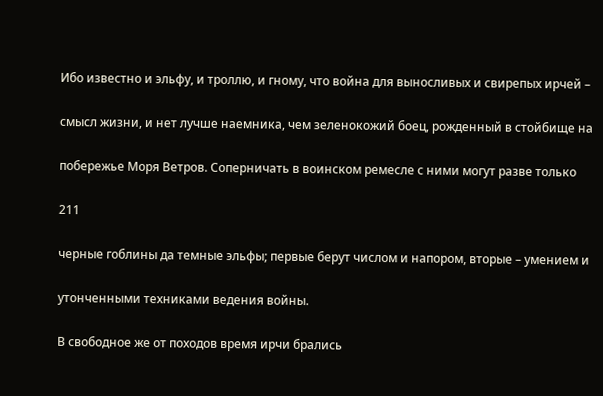Ибо известно и эльфу, и троллю, и гному, что война для выносливых и свирепых ирчей –

смысл жизни, и нет лучше наемника, чем зеленокожий боец, рожденный в стойбище на

побережье Моря Ветров. Соперничать в воинском ремесле с ними могут разве только

211

черные гоблины да темные эльфы; первые берут числом и напором, вторые – умением и

утонченными техниками ведения войны.

В свободное же от походов время ирчи брались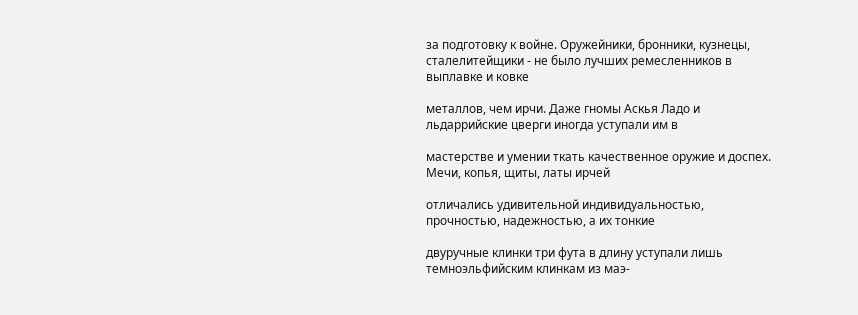за подготовку к войне. Оружейники, бронники, кузнецы, сталелитейщики - не было лучших ремесленников в выплавке и ковке

металлов, чем ирчи. Даже гномы Аскья Ладо и льдаррийские цверги иногда уступали им в

мастерстве и умении ткать качественное оружие и доспех. Мечи, копья, щиты, латы ирчей

отличались удивительной индивидуальностью, прочностью, надежностью, а их тонкие

двуручные клинки три фута в длину уступали лишь темноэльфийским клинкам из маэ-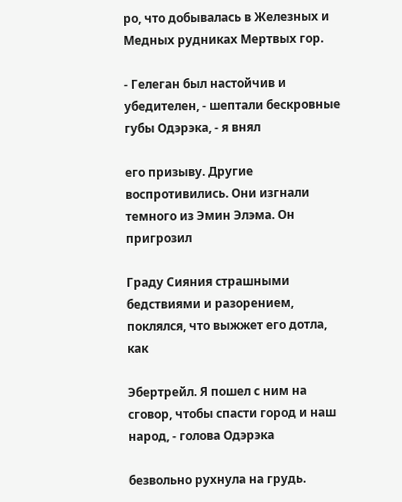ро, что добывалась в Железных и Медных рудниках Мертвых гор.

- Гелеган был настойчив и убедителен, - шептали бескровные губы Одэрэка, - я внял

его призыву. Другие воспротивились. Они изгнали темного из Эмин Элэма. Он пригрозил

Граду Сияния страшными бедствиями и разорением, поклялся, что выжжет его дотла, как

Эбертрейл. Я пошел с ним на сговор, чтобы спасти город и наш народ, - голова Одэрэка

безвольно рухнула на грудь.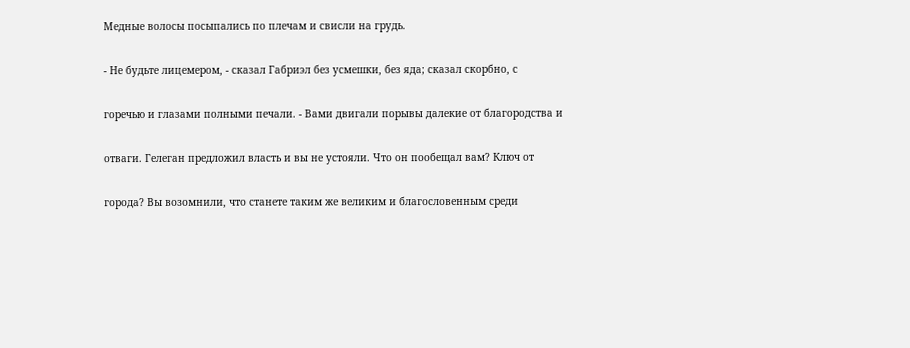Медные волосы посыпались по плечам и свисли на грудь.

- Не будьте лицемером, - сказал Габриэл без усмешки, без яда; сказал скорбно, с

горечью и глазами полными печали. - Вами двигали порывы далекие от благородства и

отваги. Гелеган предложил власть и вы не устояли. Что он пообещал вам? Ключ от

города? Вы возомнили, что станете таким же великим и благословенным среди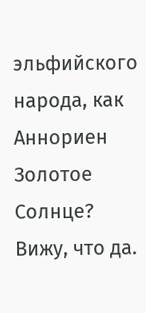эльфийского народа, как Аннориен Золотое Солнце? Вижу, что да.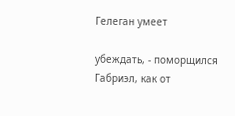Гелеган умеет

убеждать, - поморщился Габриэл, как от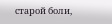старой боли,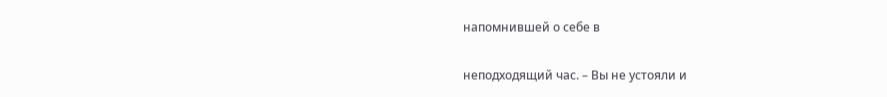напомнившей о себе в

неподходящий час. – Вы не устояли и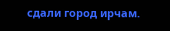сдали город ирчам.